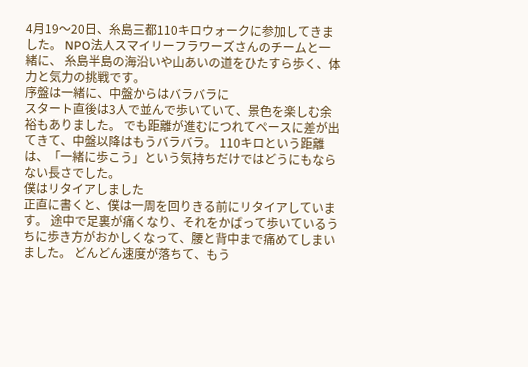4月19〜20日、糸島三都110キロウォークに参加してきました。 NPO法人スマイリーフラワーズさんのチームと一緒に、 糸島半島の海沿いや山あいの道をひたすら歩く、体力と気力の挑戦です。
序盤は一緒に、中盤からはバラバラに
スタート直後は3人で並んで歩いていて、景色を楽しむ余裕もありました。 でも距離が進むにつれてペースに差が出てきて、中盤以降はもうバラバラ。 110キロという距離は、「一緒に歩こう」という気持ちだけではどうにもならない長さでした。
僕はリタイアしました
正直に書くと、僕は一周を回りきる前にリタイアしています。 途中で足裏が痛くなり、それをかばって歩いているうちに歩き方がおかしくなって、腰と背中まで痛めてしまいました。 どんどん速度が落ちて、もう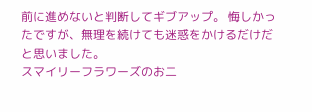前に進めないと判断してギブアップ。 悔しかったですが、無理を続けても迷惑をかけるだけだと思いました。
スマイリーフラワーズのお二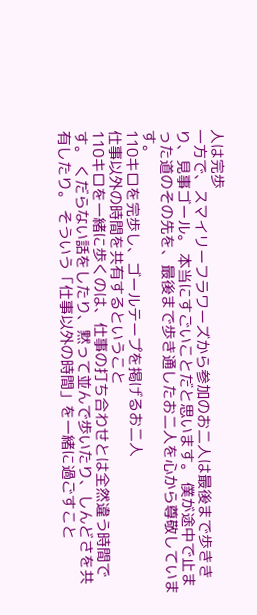人は完歩
一方で、スマイリーフラワーズから参加のお二人は最後まで歩ききり、見事ゴール。 本当にすごいことだと思います。 僕が途中で止まった道のその先を、最後まで歩き通したお二人を心から尊敬しています。
110キロを完歩し、ゴールテープを掲げるお二人
仕事以外の時間を共有するということ
110キロを一緒に歩くのは、仕事の打ち合わせとは全然違う時間です。 くだらない話をしたり、黙って並んで歩いたり、しんどさを共有したり。 そういう「仕事以外の時間」を一緒に過ごすこと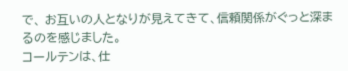で、 お互いの人となりが見えてきて、信頼関係がぐっと深まるのを感じました。
コールテンは、仕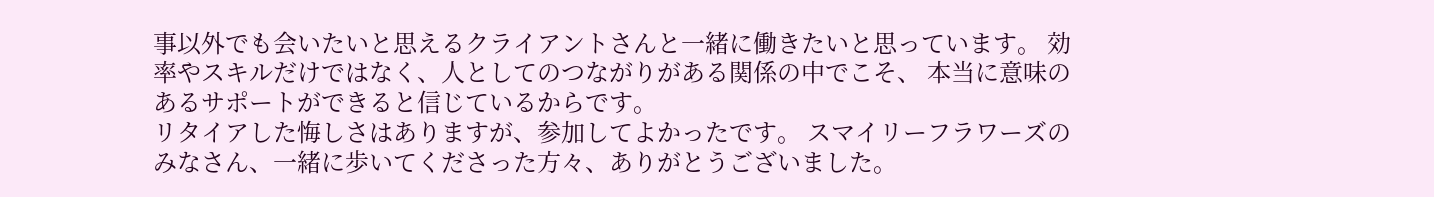事以外でも会いたいと思えるクライアントさんと一緒に働きたいと思っています。 効率やスキルだけではなく、人としてのつながりがある関係の中でこそ、 本当に意味のあるサポートができると信じているからです。
リタイアした悔しさはありますが、参加してよかったです。 スマイリーフラワーズのみなさん、一緒に歩いてくださった方々、ありがとうございました。